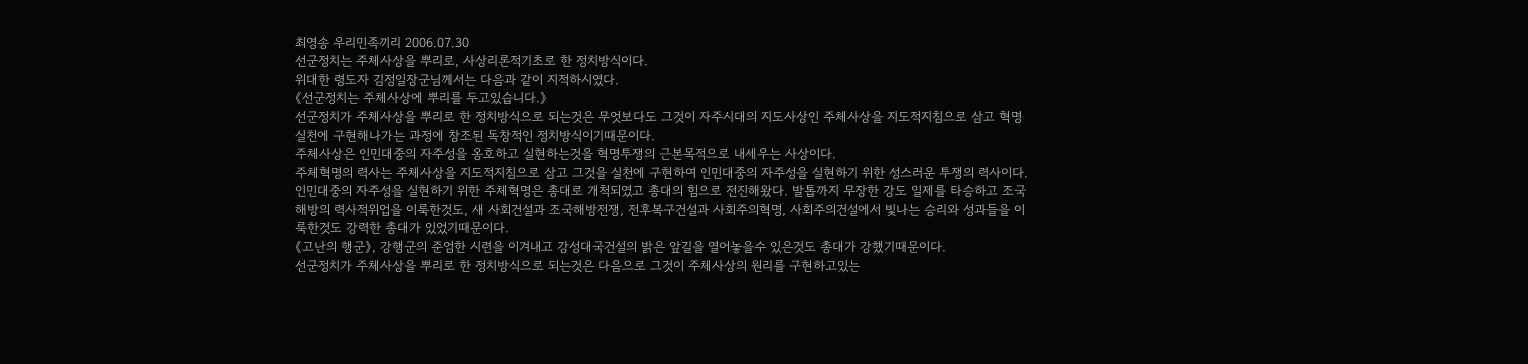최영송 우리민족끼리 2006.07.30
선군정치는 주체사상을 뿌리로, 사상리론적기초로 한 정치방식이다.
위대한 령도자 김정일장군님께서는 다음과 같이 지적하시였다.
《선군정치는 주체사상에 뿌리를 두고있습니다.》
선군정치가 주체사상을 뿌리로 한 정치방식으로 되는것은 무엇보다도 그것이 자주시대의 지도사상인 주체사상을 지도적지침으로 삼고 혁명실천에 구현해나가는 과정에 창조된 독창적인 정치방식이기때문이다.
주체사상은 인민대중의 자주성을 옹호하고 실현하는것을 혁명투쟁의 근본목적으로 내세우는 사상이다.
주체혁명의 력사는 주체사상을 지도적지침으로 삼고 그것을 실천에 구현하여 인민대중의 자주성을 실현하기 위한 성스러운 투쟁의 력사이다.
인민대중의 자주성을 실현하기 위한 주체혁명은 총대로 개척되였고 총대의 힘으로 전진해왔다. 발톱까지 무장한 강도 일제를 타승하고 조국해방의 력사적위업을 이룩한것도, 새 사회건설과 조국해방전쟁, 전후복구건설과 사회주의혁명, 사회주의건설에서 빛나는 승리와 성과들을 이룩한것도 강력한 총대가 있었기때문이다.
《고난의 행군》, 강행군의 준엄한 시련을 이겨내고 강성대국건설의 밝은 앞길을 열어놓을수 있은것도 총대가 강했기때문이다.
선군정치가 주체사상을 뿌리로 한 정치방식으로 되는것은 다음으로 그것이 주체사상의 원리를 구현하고있는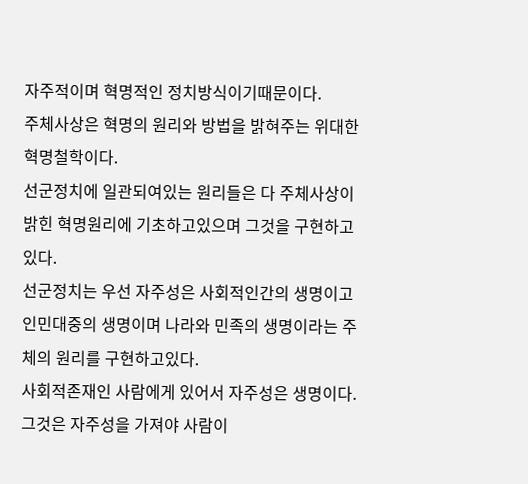자주적이며 혁명적인 정치방식이기때문이다.
주체사상은 혁명의 원리와 방법을 밝혀주는 위대한 혁명철학이다.
선군정치에 일관되여있는 원리들은 다 주체사상이 밝힌 혁명원리에 기초하고있으며 그것을 구현하고있다.
선군정치는 우선 자주성은 사회적인간의 생명이고 인민대중의 생명이며 나라와 민족의 생명이라는 주체의 원리를 구현하고있다.
사회적존재인 사람에게 있어서 자주성은 생명이다.
그것은 자주성을 가져야 사람이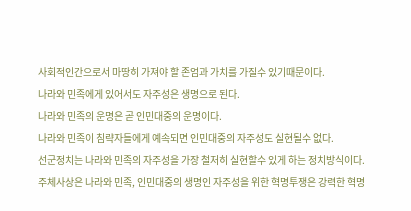사회적인간으로서 마땅히 가져야 할 존엄과 가치를 가질수 있기때문이다.
나라와 민족에게 있어서도 자주성은 생명으로 된다.
나라와 민족의 운명은 곧 인민대중의 운명이다.
나라와 민족이 침략자들에게 예속되면 인민대중의 자주성도 실현될수 없다.
선군정치는 나라와 민족의 자주성을 가장 철저히 실현할수 있게 하는 정치방식이다.
주체사상은 나라와 민족, 인민대중의 생명인 자주성을 위한 혁명투쟁은 강력한 혁명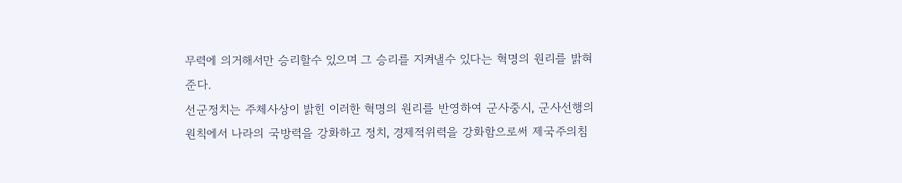무력에 의거해서만 승리할수 있으며 그 승리를 지켜낼수 있다는 혁명의 원리를 밝혀준다.
선군정치는 주체사상이 밝힌 이러한 혁명의 원리를 반영하여 군사중시, 군사선행의 원칙에서 나라의 국방력을 강화하고 정치, 경제적위력을 강화함으로써 제국주의침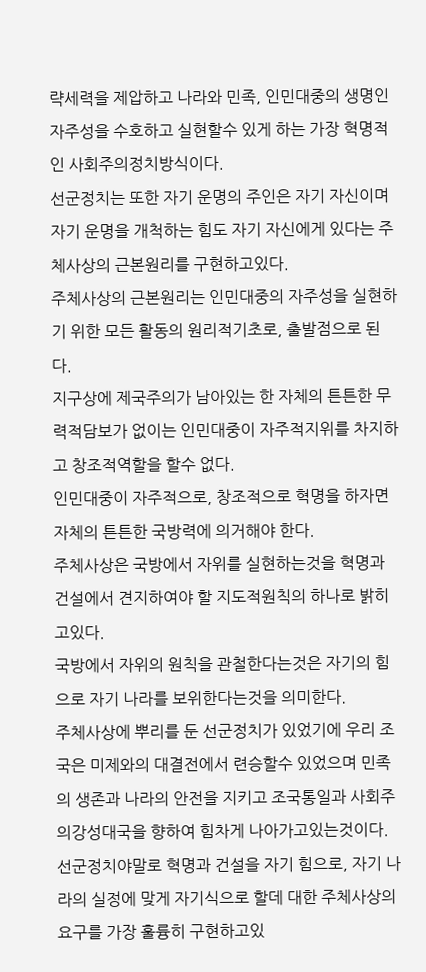략세력을 제압하고 나라와 민족, 인민대중의 생명인 자주성을 수호하고 실현할수 있게 하는 가장 혁명적인 사회주의정치방식이다.
선군정치는 또한 자기 운명의 주인은 자기 자신이며 자기 운명을 개척하는 힘도 자기 자신에게 있다는 주체사상의 근본원리를 구현하고있다.
주체사상의 근본원리는 인민대중의 자주성을 실현하기 위한 모든 활동의 원리적기초로, 출발점으로 된다.
지구상에 제국주의가 남아있는 한 자체의 튼튼한 무력적담보가 없이는 인민대중이 자주적지위를 차지하고 창조적역할을 할수 없다.
인민대중이 자주적으로, 창조적으로 혁명을 하자면 자체의 튼튼한 국방력에 의거해야 한다.
주체사상은 국방에서 자위를 실현하는것을 혁명과 건설에서 견지하여야 할 지도적원칙의 하나로 밝히고있다.
국방에서 자위의 원칙을 관철한다는것은 자기의 힘으로 자기 나라를 보위한다는것을 의미한다.
주체사상에 뿌리를 둔 선군정치가 있었기에 우리 조국은 미제와의 대결전에서 련승할수 있었으며 민족의 생존과 나라의 안전을 지키고 조국통일과 사회주의강성대국을 향하여 힘차게 나아가고있는것이다.
선군정치야말로 혁명과 건설을 자기 힘으로, 자기 나라의 실정에 맞게 자기식으로 할데 대한 주체사상의 요구를 가장 훌륭히 구현하고있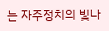는 자주정치의 빛나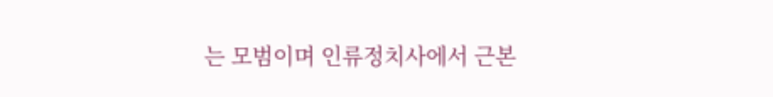는 모범이며 인류정치사에서 근본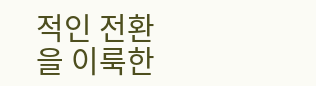적인 전환을 이룩한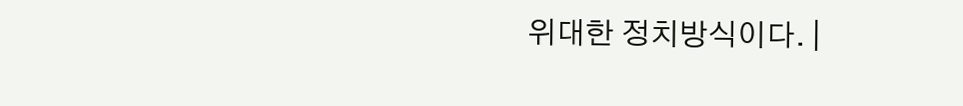위대한 정치방식이다. |